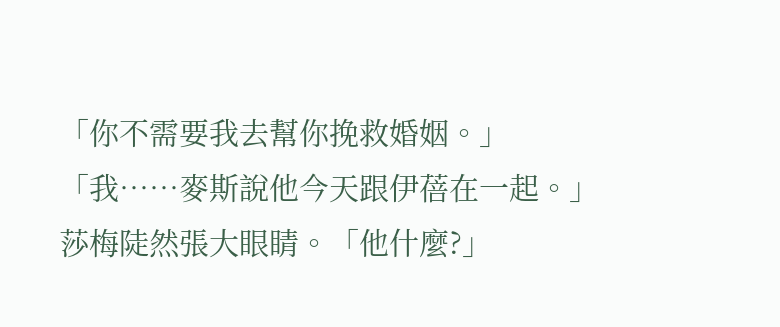「你不需要我去幫你挽救婚姻。」
「我……麥斯說他今天跟伊蓓在一起。」
莎梅陡然張大眼睛。「他什麼?」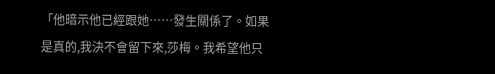「他暗示他已經跟她……發生關係了。如果是真的,我決不會留下來,莎梅。我希望他只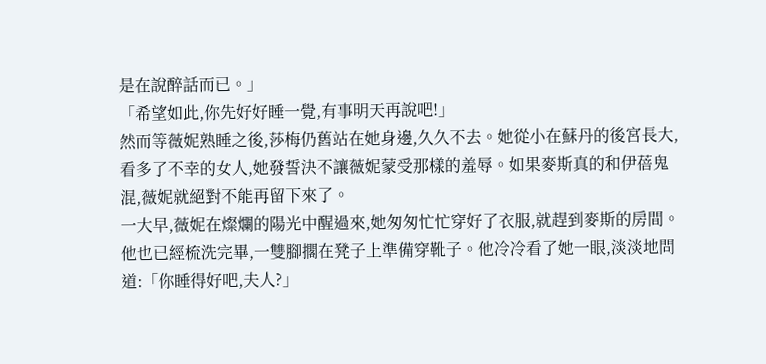是在說醉話而已。」
「希望如此,你先好好睡一覺,有事明天再說吧!」
然而等薇妮熟睡之後,莎梅仍舊站在她身邊,久久不去。她從小在蘇丹的後宮長大,看多了不幸的女人,她發誓決不讓薇妮蒙受那樣的羞辱。如果麥斯真的和伊蓓鬼混,薇妮就絕對不能再留下來了。
一大早,薇妮在燦爛的陽光中醒過來,她匆匆忙忙穿好了衣服,就趕到麥斯的房間。
他也已經梳洗完畢,一雙腳擱在凳子上準備穿靴子。他冷冷看了她一眼,淡淡地問道:「你睡得好吧,夫人?」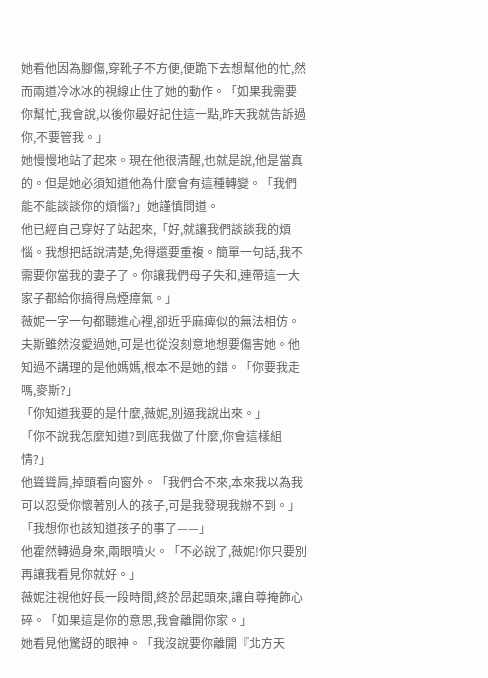她看他因為腳傷,穿靴子不方便,便跪下去想幫他的忙,然而兩道冷冰冰的視線止住了她的動作。「如果我需要你幫忙,我會說,以後你最好記住這一點,昨天我就告訴過你,不要管我。」
她慢慢地站了起來。現在他很清醒,也就是說,他是當真的。但是她必須知道他為什麼會有這種轉變。「我們能不能談談你的煩惱?」她謹慎問道。
他已經自己穿好了站起來,「好,就讓我們談談我的煩惱。我想把話說清楚,免得還要重複。簡單一句話,我不需要你當我的妻子了。你讓我們母子失和,連帶這一大家子都給你搞得烏煙瘴氣。」
薇妮一字一句都聽進心裡,卻近乎麻痺似的無法相仿。夫斯雖然沒愛過她,可是也從沒刻意地想要傷害她。他知過不講理的是他媽媽,根本不是她的錯。「你要我走嗎,麥斯?」
「你知道我要的是什麼,薇妮,別逼我說出來。」
「你不說我怎麼知道?到底我做了什麼,你會這樣組情?」
他聳聳肩,掉頭看向窗外。「我們合不來,本來我以為我可以忍受你懷著別人的孩子,可是我發現我辦不到。」
「我想你也該知道孩子的事了——」
他霍然轉過身來,兩眼噴火。「不必說了,薇妮!你只要別再讓我看見你就好。」
薇妮注視他好長一段時間,終於昂起頭來,讓自尊掩飾心碎。「如果這是你的意思,我會離開你家。」
她看見他驚訝的眼神。「我沒說要你離開『北方天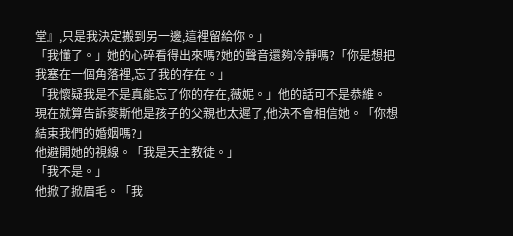堂』,只是我決定搬到另一邊,這裡留給你。」
「我懂了。」她的心碎看得出來嗎?她的聲音還夠冷靜嗎?「你是想把我塞在一個角落裡,忘了我的存在。」
「我懷疑我是不是真能忘了你的存在,薇妮。」他的話可不是恭維。
現在就算告訴麥斯他是孩子的父親也太遲了,他決不會相信她。「你想結束我們的婚姻嗎?」
他避開她的視線。「我是天主教徒。」
「我不是。」
他掀了掀眉毛。「我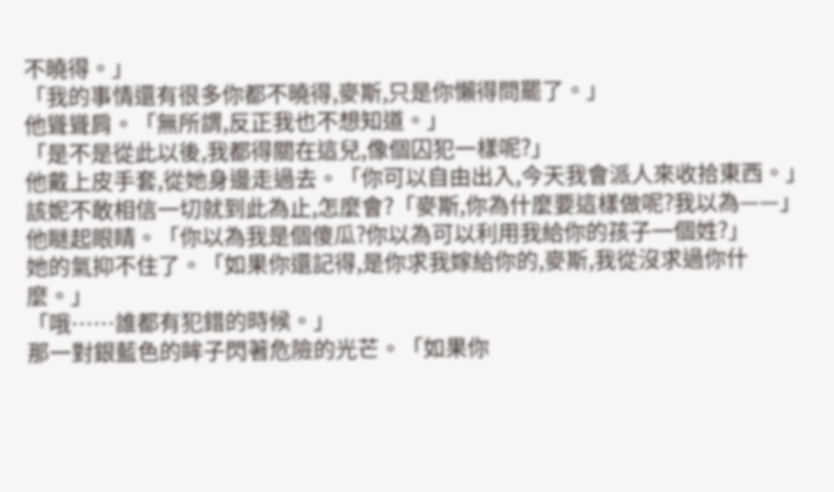不曉得。」
「我的事情還有很多你都不曉得,麥斯,只是你懶得問罷了。」
他聳聳肩。「無所謂,反正我也不想知道。」
「是不是從此以後,我都得關在這兒,像個囚犯一樣呢?」
他戴上皮手套,從她身邊走過去。「你可以自由出入,今天我會派人來收拾東西。」
該妮不敢相信一切就到此為止,怎麼會?「麥斯,你為什麼要這樣做呢?我以為——」
他瞇起眼睛。「你以為我是個傻瓜?你以為可以利用我給你的孩子一個姓?」
她的氣抑不住了。「如果你還記得,是你求我嫁給你的,麥斯,我從沒求過你什麼。」
「哦……誰都有犯錯的時候。」
那一對銀藍色的眸子閃著危險的光芒。「如果你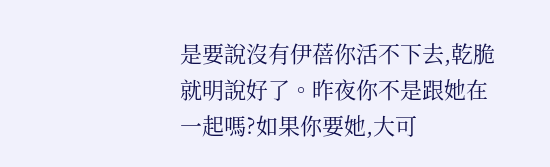是要說沒有伊蓓你活不下去,乾脆就明說好了。昨夜你不是跟她在一起嗎?如果你要她,大可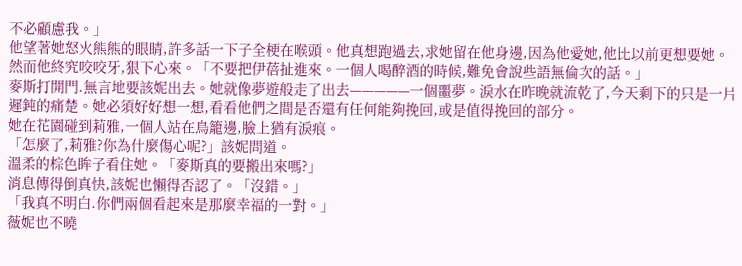不必顧慮我。」
他望著她怒火熊熊的眼睛,許多話一下子全梗在喉頭。他真想跑過去,求她留在他身邊,因為他愛她,他比以前更想要她。然而他終究咬咬牙,狠下心來。「不要把伊蓓扯進來。一個人喝醉酒的時候,難免會說些語無倫次的話。」
麥斯打開門.無言地要該妮出去。她就像夢遊般走了出去—————一個噩夢。淚水在昨晚就流乾了,今天剩下的只是一片遲鈍的痛楚。她必須好好想一想,看看他們之間是否還有任何能夠挽回,或是值得挽回的部分。
她在花園碰到莉雅,一個人站在鳥籠邊,臉上猶有淚痕。
「怎麼了,莉雅?你為什麼傷心呢?」該妮問道。
溫柔的棕色眸子看住她。「麥斯真的要搬出來嗎?」
消息傳得倒真快,該妮也懶得否認了。「沒錯。」
「我真不明白.你們兩個看起來是那麼幸福的一對。」
薇妮也不曉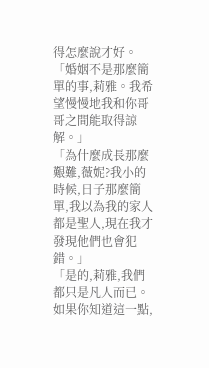得怎麼說才好。「婚姻不是那麼簡單的事,莉雅。我希望慢慢地我和你哥哥之間能取得諒解。」
「為什麼成長那麼艱難,薇妮?我小的時候,日子那麼簡單,我以為我的家人都是聖人,現在我才發現他們也會犯錯。」
「是的,莉雅,我們都只是凡人而已。如果你知道這一點,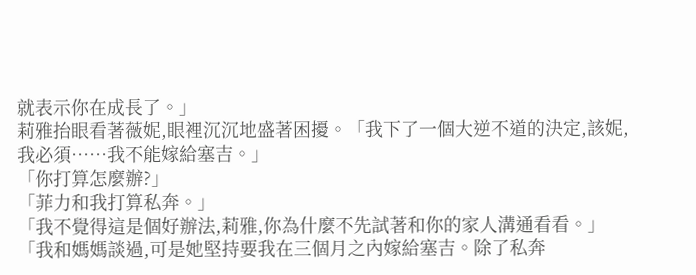就表示你在成長了。」
莉雅抬眼看著薇妮,眼裡沉沉地盛著困擾。「我下了一個大逆不道的決定,該妮,我必須……我不能嫁給塞吉。」
「你打算怎麼辦?」
「菲力和我打算私奔。」
「我不覺得這是個好辦法,莉雅,你為什麼不先試著和你的家人溝通看看。」
「我和媽媽談過,可是她堅持要我在三個月之內嫁給塞吉。除了私奔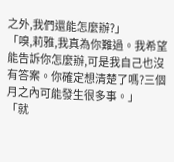之外,我們還能怎麼辦?」
「嗅,莉雅,我真為你難過。我希望能告訴你怎麼辦,可是我自己也沒有答案。你確定想清楚了嗎?三個月之內可能發生很多事。」
「就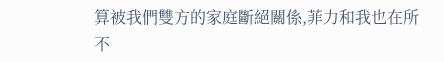算被我們雙方的家庭斷絕關係,菲力和我也在所不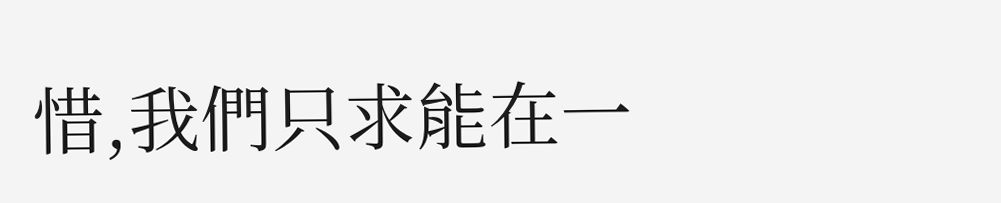惜,我們只求能在一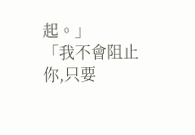起。」
「我不會阻止你,只要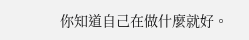你知道自己在做什麼就好。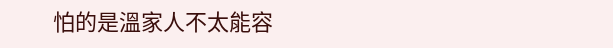怕的是溫家人不太能容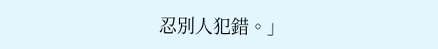忍別人犯錯。」